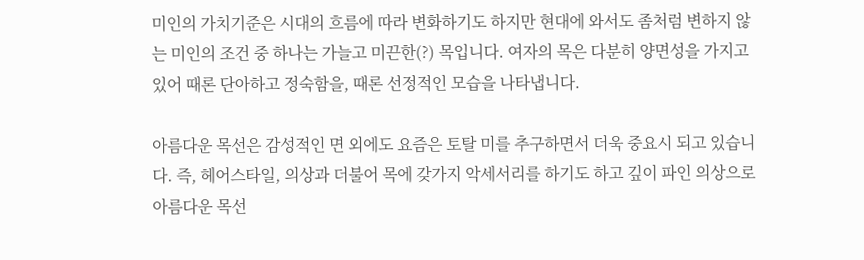미인의 가치기준은 시대의 흐름에 따라 변화하기도 하지만 현대에 와서도 좀처럼 변하지 않는 미인의 조건 중 하나는 가늘고 미끈한(?) 목입니다. 여자의 목은 다분히 양면성을 가지고 있어 때론 단아하고 정숙함을, 때론 선정적인 모습을 나타냅니다.

아름다운 목선은 감성적인 면 외에도 요즘은 토탈 미를 추구하면서 더욱 중요시 되고 있습니다. 즉, 헤어스타일, 의상과 더불어 목에 갖가지 악세서리를 하기도 하고 깊이 파인 의상으로 아름다운 목선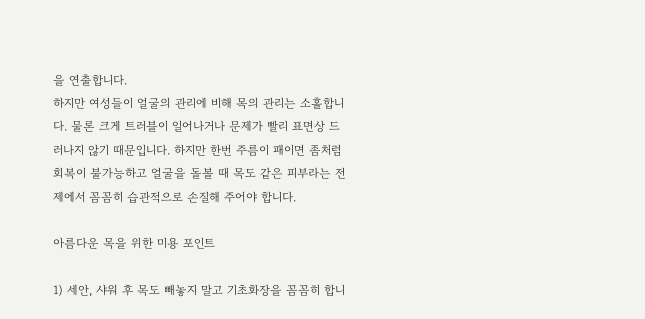을 연출합니다.
하지만 여성들이 얼굴의 관리에 비해 목의 관리는 소홀합니다. 물론 크게 트러블이 일어나거나 문제가 빨리 표면상 드러나지 않기 때문입니다. 하지만 한번 주름이 패이면 좀처럼 회복이 불가능하고 얼굴을 돌볼 때 목도 같은 피부라는 전제에서 꼼꼼히 습관적으로 손질해 주어야 합니다.

아름다운 목을 위한 미용 포인트

1) 세안, 샤워 후 목도 빼놓지 말고 기초화장을 꼼꼼히 합니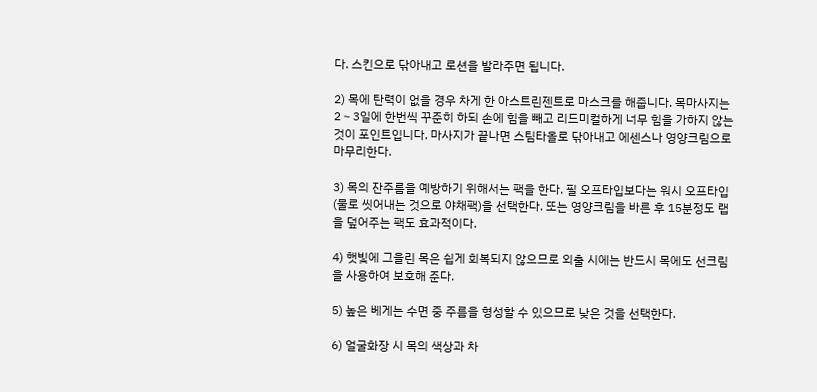다. 스킨으로 닦아내고 로션을 발라주면 됩니다.

2) 목에 탄력이 없을 경우 차게 한 아스트린젠트로 마스크를 해줍니다. 목마사지는 2∼3일에 한번씩 꾸준히 하되 손에 힘을 빼고 리드미컬하게 너무 힘을 가하지 않는 것이 포인트입니다. 마사지가 끝나면 스팀타올로 닦아내고 에센스나 영양크림으로 마무리한다.

3) 목의 잔주름을 예방하기 위해서는 팩을 한다. 필 오프타입보다는 워시 오프타입(물로 씻어내는 것으로 야채팩)을 선택한다. 또는 영양크림을 바른 후 15분정도 랩을 덮어주는 팩도 효과적이다.

4) 햇빛에 그을린 목은 쉽게 회복되지 않으므로 외출 시에는 반드시 목에도 선크림을 사용하여 보호해 준다.

5) 높은 베게는 수면 중 주름을 형성할 수 있으므로 낮은 것을 선택한다.

6) 얼굴화장 시 목의 색상과 차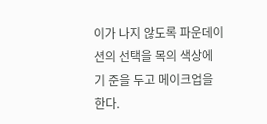이가 나지 않도록 파운데이션의 선택을 목의 색상에 기 준을 두고 메이크업을 한다.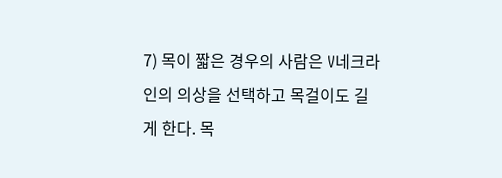7) 목이 짧은 경우의 사람은 V네크라인의 의상을 선택하고 목걸이도 길게 한다. 목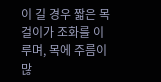이 길 경우 짧은 목걸이가 조화를 이루며, 목에 주름이 많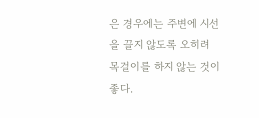은 경우에는 주변에 시선을 끌지 않도록 오히려 목걸이를 하지 않는 것이 좋다.